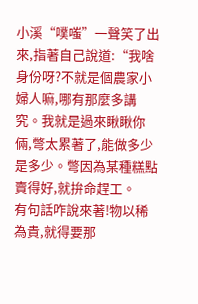小溪“噗嗤”一聲笑了出來,指著自己說道:“我啥身份呀?不就是個農家小婦人嘛,哪有那麼多講究。我就是過來瞅瞅你倆,彆太累著了,能做多少是多少。彆因為某種糕點賣得好,就拚命趕工。
有句話咋說來著!物以稀為貴,就得要那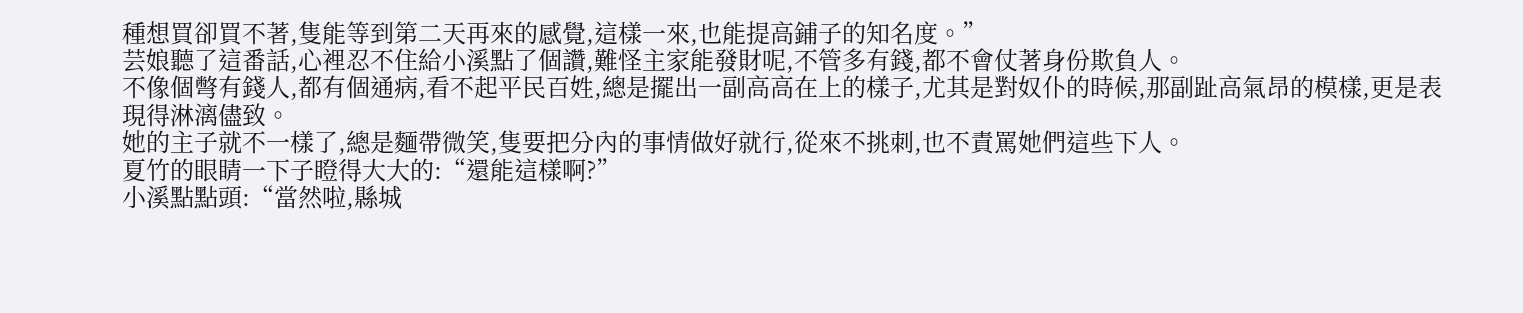種想買卻買不著,隻能等到第二天再來的感覺,這樣一來,也能提高鋪子的知名度。”
芸娘聽了這番話,心裡忍不住給小溪點了個讚,難怪主家能發財呢,不管多有錢,都不會仗著身份欺負人。
不像個彆有錢人,都有個通病,看不起平民百姓,總是擺出一副高高在上的樣子,尤其是對奴仆的時候,那副趾高氣昂的模樣,更是表現得淋漓儘致。
她的主子就不一樣了,總是麵帶微笑,隻要把分內的事情做好就行,從來不挑刺,也不責罵她們這些下人。
夏竹的眼睛一下子瞪得大大的:“還能這樣啊?”
小溪點點頭:“當然啦,縣城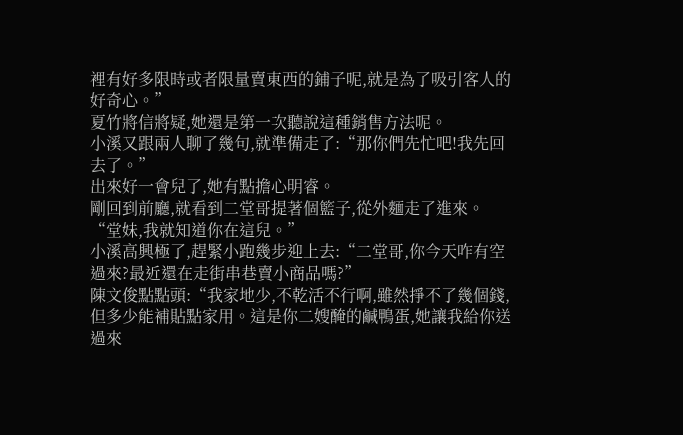裡有好多限時或者限量賣東西的鋪子呢,就是為了吸引客人的好奇心。”
夏竹將信將疑,她還是第一次聽說這種銷售方法呢。
小溪又跟兩人聊了幾句,就準備走了:“那你們先忙吧!我先回去了。”
出來好一會兒了,她有點擔心明睿。
剛回到前廳,就看到二堂哥提著個籃子,從外麵走了進來。
“堂妹,我就知道你在這兒。”
小溪高興極了,趕緊小跑幾步迎上去:“二堂哥,你今天咋有空過來?最近還在走街串巷賣小商品嗎?”
陳文俊點點頭:“我家地少,不乾活不行啊,雖然掙不了幾個錢,但多少能補貼點家用。這是你二嫂醃的鹹鴨蛋,她讓我給你送過來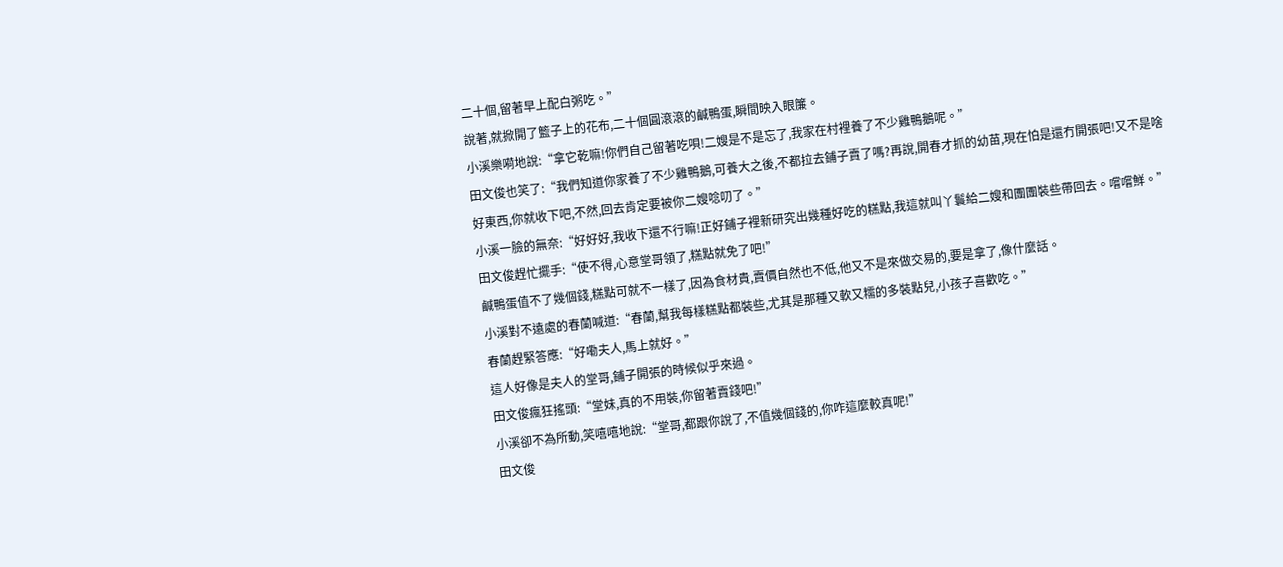二十個,留著早上配白粥吃。”
說著,就掀開了籃子上的花布,二十個圓滾滾的鹹鴨蛋,瞬間映入眼簾。
小溪樂嗬地說:“拿它乾嘛!你們自己留著吃唄!二嫂是不是忘了,我家在村裡養了不少雞鴨鵝呢。”
田文俊也笑了:“我們知道你家養了不少雞鴨鵝,可養大之後,不都拉去鋪子賣了嗎?再說,開春才抓的幼苗,現在怕是還冇開張吧!又不是啥好東西,你就收下吧,不然,回去肯定要被你二嫂唸叨了。”
小溪一臉的無奈:“好好好,我收下還不行嘛!正好鋪子裡新研究出幾種好吃的糕點,我這就叫丫鬟給二嫂和團團裝些帶回去。嚐嚐鮮。”
田文俊趕忙擺手:“使不得,心意堂哥領了,糕點就免了吧!”
鹹鴨蛋值不了幾個錢,糕點可就不一樣了,因為食材貴,賣價自然也不低,他又不是來做交易的,要是拿了,像什麼話。
小溪對不遠處的春蘭喊道:“春蘭,幫我每樣糕點都裝些,尤其是那種又軟又糯的多裝點兒,小孩子喜歡吃。”
春蘭趕緊答應:“好嘞夫人,馬上就好。”
這人好像是夫人的堂哥,鋪子開張的時候似乎來過。
田文俊瘋狂搖頭:“堂妹,真的不用裝,你留著賣錢吧!”
小溪卻不為所動,笑嘻嘻地說:“堂哥,都跟你說了,不值幾個錢的,你咋這麼較真呢!”
田文俊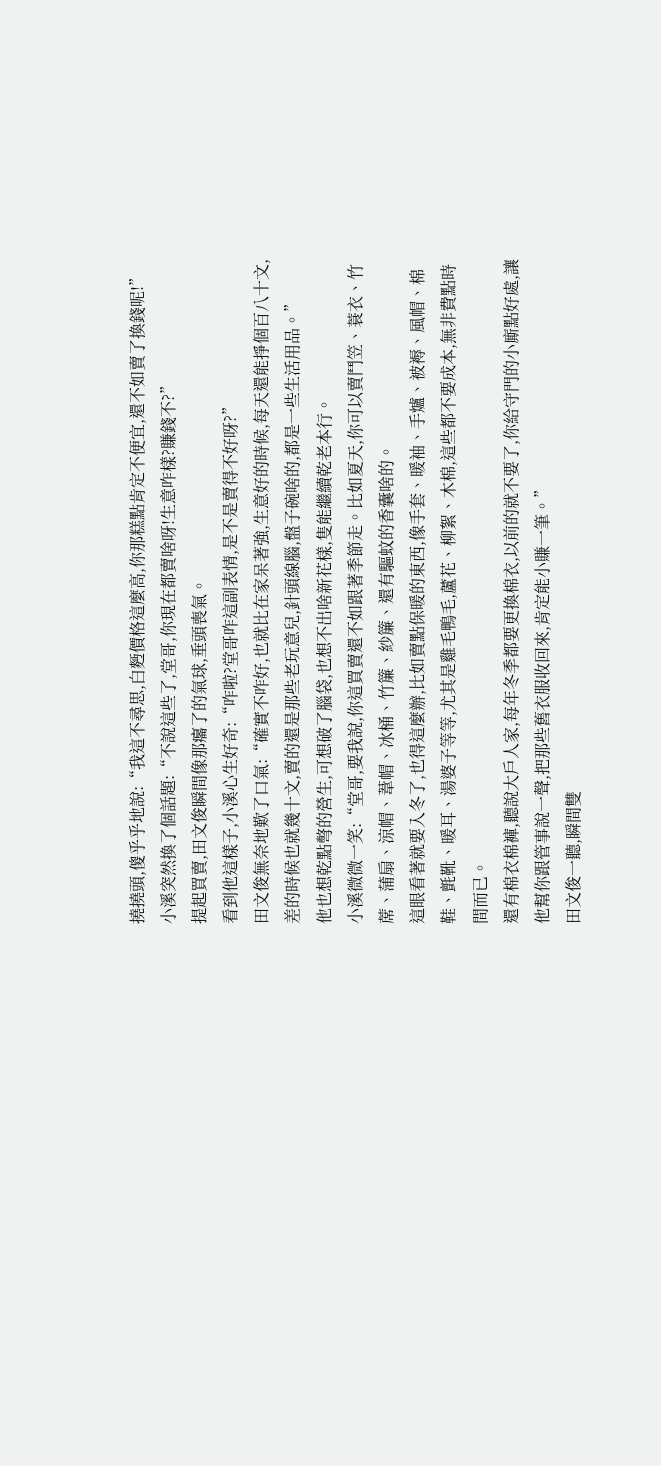撓撓頭,傻乎乎地說:“我這不尋思,白麪價格這麼高,你那糕點肯定不便宜,還不如賣了換錢呢!”
小溪突然換了個話題:“不說這些了,堂哥,你現在都賣啥呀!生意咋樣?賺錢不?”
提起買賣,田文俊瞬間像那癟了的氣球,垂頭喪氣。
看到他這樣子,小溪心生好奇:“咋啦?堂哥咋這副表情,是不是賣得不好呀?”
田文俊無奈地歎了口氣:“確實不咋好,也就比在家呆著強,生意好的時候,每天還能掙個百八十文,差的時候也就幾十文,賣的還是那些老玩意兒,針頭線腦,盤子碗啥的,都是一些生活用品。”
他也想乾點彆的營生,可想破了腦袋,也想不出啥新花樣,隻能繼續乾老本行。
小溪微微一笑:“堂哥,要我說,你這買賣還不如跟著季節走。比如夏天,你可以賣鬥笠、蓑衣、竹蓆、蒲扇、涼帽、葦帽、冰桶、竹簾、紗簾、還有驅蚊的香囊啥的。
這眼看著就要入冬了,也得這麼辦,比如賣點保暖的東西,像手套、暖袖、手爐、被褥、風帽、棉鞋、氈靴、暖耳、湯婆子等等,尤其是雞毛鴨毛,蘆花、柳絮、木棉,這些都不要成本,無非費點時間而已。
還有棉衣棉褲,聽說大戶人家,每年冬季都要更換棉衣,以前的就不要了,你給守門的小廝點好處,讓他幫你跟管事說一聲,把那些舊衣服收回來,肯定能小賺一筆。”
田文俊一聽,瞬間雙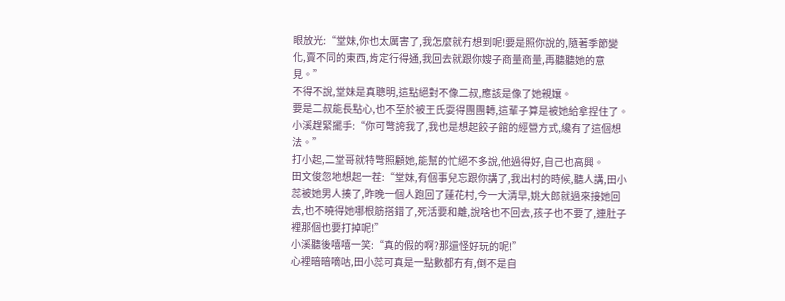眼放光:“堂妹,你也太厲害了,我怎麼就冇想到呢!要是照你說的,隨著季節變化,賣不同的東西,肯定行得通,我回去就跟你嫂子商量商量,再聽聽她的意見。”
不得不說,堂妹是真聰明,這點絕對不像二叔,應該是像了她親孃。
要是二叔能長點心,也不至於被王氏耍得團團轉,這輩子算是被她給拿捏住了。
小溪趕緊擺手:“你可彆誇我了,我也是想起餃子館的經營方式,纔有了這個想法。”
打小起,二堂哥就特彆照顧她,能幫的忙絕不多說,他過得好,自己也高興。
田文俊忽地想起一茬:“堂妹,有個事兒忘跟你講了,我出村的時候,聽人講,田小蕊被她男人揍了,昨晚一個人跑回了蓮花村,今一大清早,姚大郎就過來接她回去,也不曉得她哪根筋搭錯了,死活要和離,說啥也不回去,孩子也不要了,連肚子裡那個也要打掉呢!”
小溪聽後嘻嘻一笑:“真的假的啊?那還怪好玩的呢!”
心裡暗暗嘀咕,田小蕊可真是一點數都冇有,倒不是自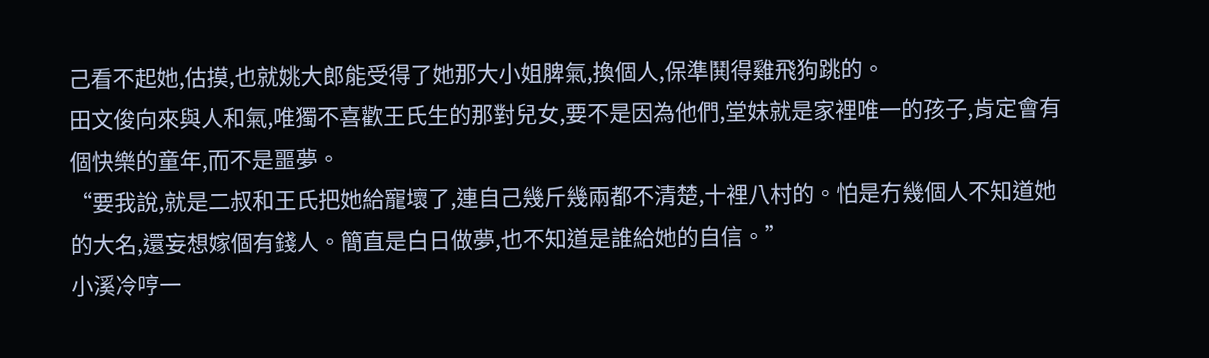己看不起她,估摸,也就姚大郎能受得了她那大小姐脾氣,換個人,保準鬨得雞飛狗跳的。
田文俊向來與人和氣,唯獨不喜歡王氏生的那對兒女,要不是因為他們,堂妹就是家裡唯一的孩子,肯定會有個快樂的童年,而不是噩夢。
“要我說,就是二叔和王氏把她給寵壞了,連自己幾斤幾兩都不清楚,十裡八村的。怕是冇幾個人不知道她的大名,還妄想嫁個有錢人。簡直是白日做夢,也不知道是誰給她的自信。”
小溪冷哼一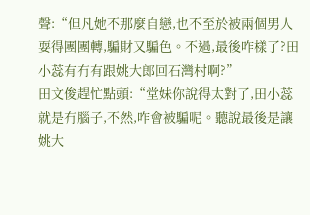聲:“但凡她不那麼自戀,也不至於被兩個男人耍得團團轉,騙財又騙色。不過,最後咋樣了?田小蕊有冇有跟姚大郎回石灣村啊?”
田文俊趕忙點頭:“堂妹你說得太對了,田小蕊就是冇腦子,不然,咋會被騙呢。聽說最後是讓姚大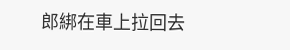郎綁在車上拉回去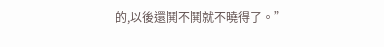的,以後還鬨不鬨就不曉得了。”